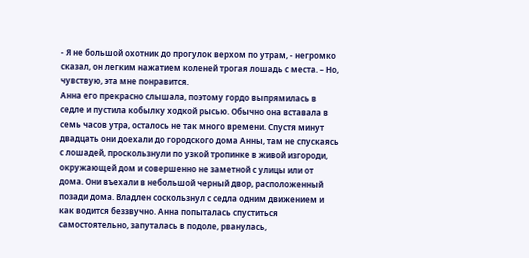- Я не большой охотник до прогулок верхом по утрам, - негромко сказал, он легким нажатием коленей трогая лошадь с места. – Но, чувствую, эта мне понравится.
Анна его прекрасно слышала, поэтому гордо выпрямилась в седле и пустила кобылку ходкой рысью. Обычно она вставала в семь часов утра, осталось не так много времени. Спустя минут двадцать они доехали до городского дома Анны, там не спускаясь с лошадей, проскользнули по узкой тропинке в живой изгороди, окружающей дом и совершенно не заметной с улицы или от дома. Они въехали в небольшой черный двор, расположенный позади дома. Владлен соскользнул с седла одним движением и как водится беззвучно. Анна попыталась спуститься самостоятельно, запуталась в подоле, рванулась,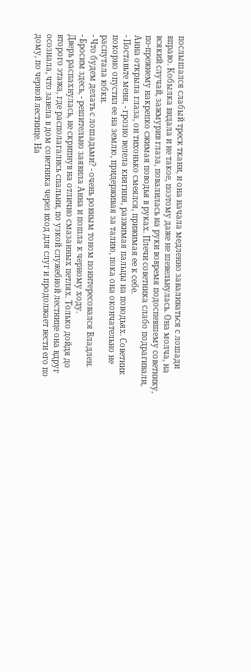послышался слабый треск ткани, и она начала медленно заваливаться с лошади вправо. Кобылка видала и не такое, поэтому даже не шевельнулась. Она молча, на всякий случай, зажмурив глаза, повалилась на руки вовремя подоспевшему советнику, по-прежнему накрепко сжимая поводья в руках. Плечи советника слабо подрагивали, Анна открыла глаза, он тихонько смеялся, прижимая ее к себе.
- Поставьте меня, - грозно велела княгиня, разжимая пальцы на поводьях. Советник покорно опустил ее на землю, придерживая за талию, пока она окончательно не распутала юбки.
- Что будем делать с лошадьми? - очень ровным тоном поинтересовался Владлен.
- Бросим здесь, - решительно заявила Анна и пошла к черному ходу.
Дверь распахнулась, не скрипнув на отлично смазанных петлях. Только дойдя до второго этажа, где располагались спальни, по узкой служебной лестнице она вдруг осознала, что завела в дом советника через вход для слуг и продолжает вести его по дому, по черной лестнице. На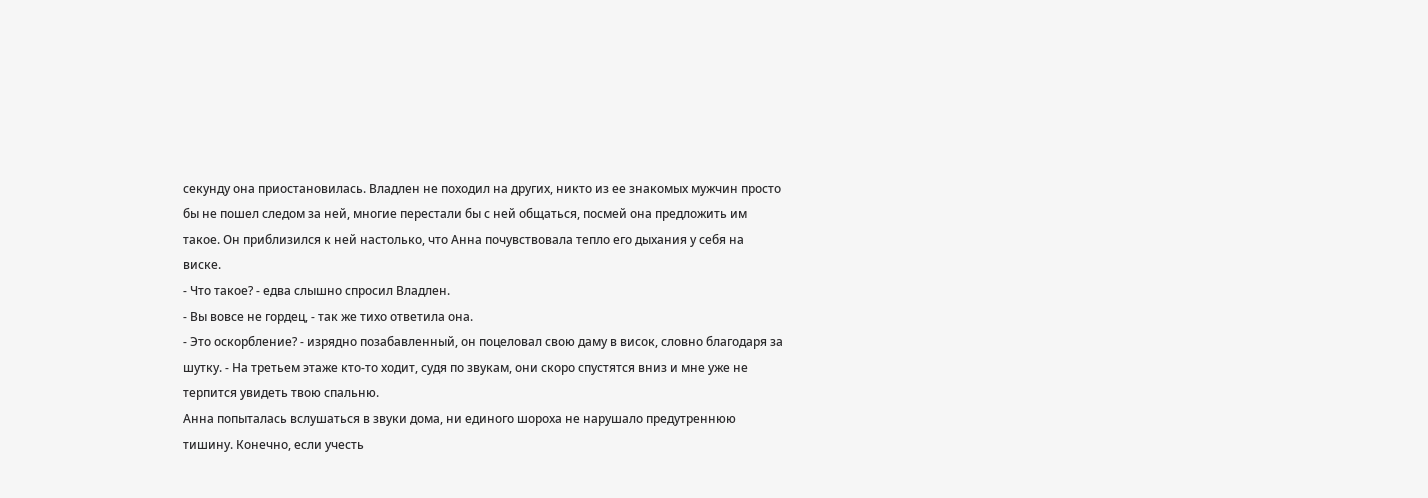секунду она приостановилась. Владлен не походил на других, никто из ее знакомых мужчин просто бы не пошел следом за ней, многие перестали бы с ней общаться, посмей она предложить им такое. Он приблизился к ней настолько, что Анна почувствовала тепло его дыхания у себя на виске.
- Что такое? - едва слышно спросил Владлен.
- Вы вовсе не гордец, - так же тихо ответила она.
- Это оскорбление? - изрядно позабавленный, он поцеловал свою даму в висок, словно благодаря за шутку. - На третьем этаже кто-то ходит, судя по звукам, они скоро спустятся вниз и мне уже не терпится увидеть твою спальню.
Анна попыталась вслушаться в звуки дома, ни единого шороха не нарушало предутреннюю тишину. Конечно, если учесть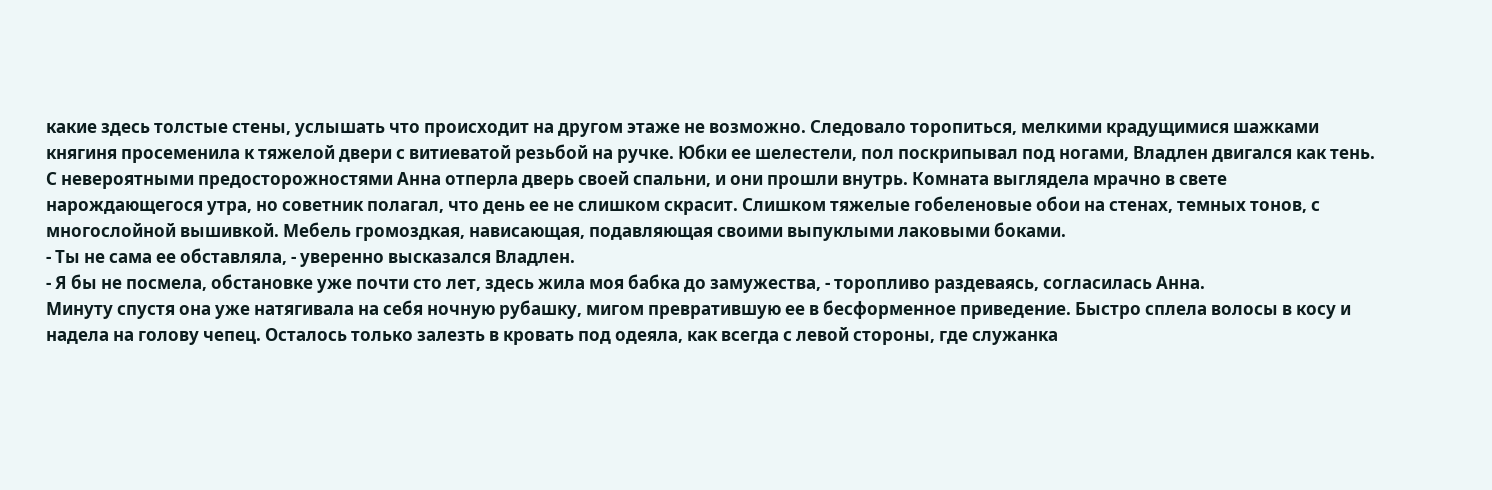какие здесь толстые стены, услышать что происходит на другом этаже не возможно. Следовало торопиться, мелкими крадущимися шажками княгиня просеменила к тяжелой двери с витиеватой резьбой на ручке. Юбки ее шелестели, пол поскрипывал под ногами, Владлен двигался как тень. С невероятными предосторожностями Анна отперла дверь своей спальни, и они прошли внутрь. Комната выглядела мрачно в свете нарождающегося утра, но советник полагал, что день ее не слишком скрасит. Слишком тяжелые гобеленовые обои на стенах, темных тонов, с многослойной вышивкой. Мебель громоздкая, нависающая, подавляющая своими выпуклыми лаковыми боками.
- Ты не сама ее обставляла, - уверенно высказался Владлен.
- Я бы не посмела, обстановке уже почти сто лет, здесь жила моя бабка до замужества, - торопливо раздеваясь, согласилась Анна.
Минуту спустя она уже натягивала на себя ночную рубашку, мигом превратившую ее в бесформенное приведение. Быстро сплела волосы в косу и надела на голову чепец. Осталось только залезть в кровать под одеяла, как всегда с левой стороны, где служанка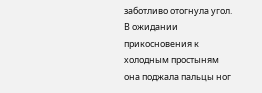заботливо отогнула угол. В ожидании прикосновения к холодным простыням она поджала пальцы ног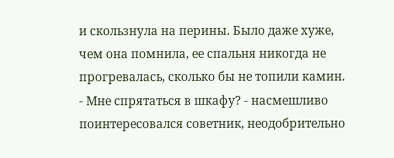и скользнула на перины. Было даже хуже, чем она помнила, ее спальня никогда не прогревалась, сколько бы не топили камин.
- Мне спрятаться в шкафу? - насмешливо поинтересовался советник, неодобрительно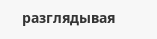разглядывая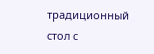традиционный стол с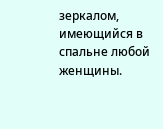зеркалом, имеющийся в спальне любой женщины.